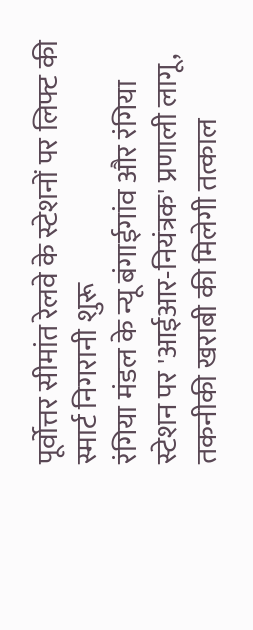पूर्वोत्तर सीमांत रेलवे के स्टेशनों पर लिफ्ट की स्मार्ट निगरानी शुरू
रंगिया मंडल के न्यू बंगाईगांव और रंगिया स्टेशन पर 'आईआर-नियंत्रक' प्रणाली लागू, तकनीकी खराबी की मिलेगी तत्काल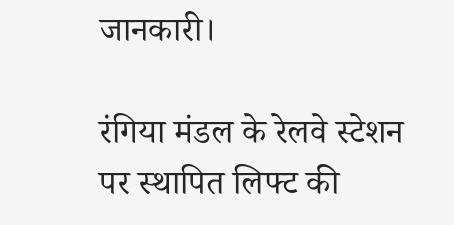जानकारी।

रंगिया मंडल के रेलवे स्टेशन पर स्थापित लिफ्ट की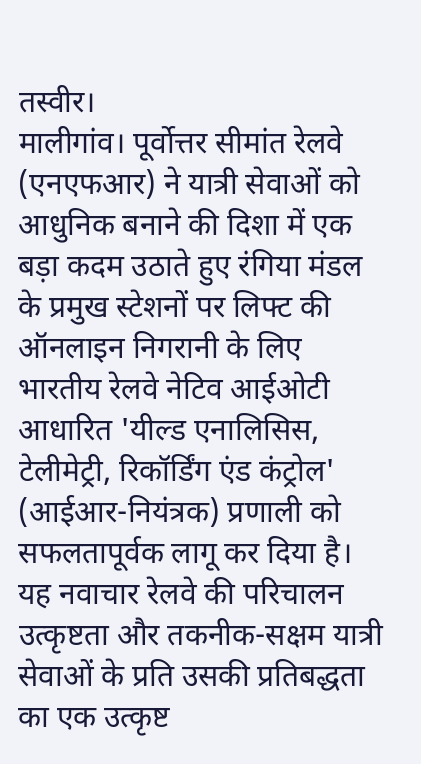तस्वीर।
मालीगांव। पूर्वोत्तर सीमांत रेलवे (एनएफआर) ने यात्री सेवाओं को आधुनिक बनाने की दिशा में एक बड़ा कदम उठाते हुए रंगिया मंडल के प्रमुख स्टेशनों पर लिफ्ट की ऑनलाइन निगरानी के लिए भारतीय रेलवे नेटिव आईओटी आधारित 'यील्ड एनालिसिस, टेलीमेट्री, रिकॉर्डिंग एंड कंट्रोल' (आईआर-नियंत्रक) प्रणाली को सफलतापूर्वक लागू कर दिया है। यह नवाचार रेलवे की परिचालन उत्कृष्टता और तकनीक-सक्षम यात्री सेवाओं के प्रति उसकी प्रतिबद्धता का एक उत्कृष्ट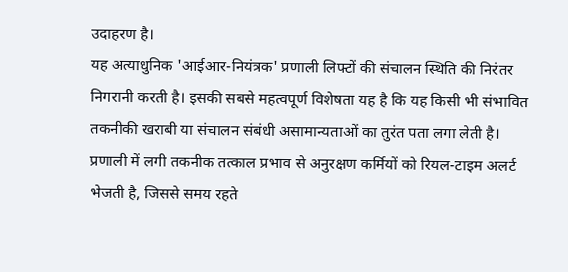उदाहरण है।
यह अत्याधुनिक 'आईआर-नियंत्रक' प्रणाली लिफ्टों की संचालन स्थिति की निरंतर निगरानी करती है। इसकी सबसे महत्वपूर्ण विशेषता यह है कि यह किसी भी संभावित तकनीकी खराबी या संचालन संबंधी असामान्यताओं का तुरंत पता लगा लेती है। प्रणाली में लगी तकनीक तत्काल प्रभाव से अनुरक्षण कर्मियों को रियल-टाइम अलर्ट भेजती है, जिससे समय रहते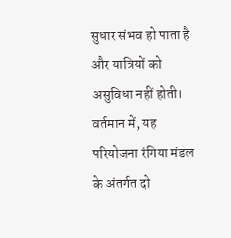सुधार संभव हो पाता है और यात्रियों को असुविधा नहीं होती। वर्तमान में, यह परियोजना रंगिया मंडल के अंतर्गत दो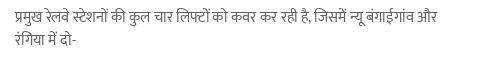प्रमुख रेलवे स्टेशनों की कुल चार लिफ्टों को कवर कर रही है, जिसमें न्यू बंगाईगांव और रंगिया में दो-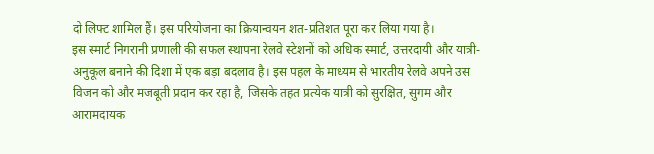दो लिफ्ट शामिल हैं। इस परियोजना का क्रियान्वयन शत-प्रतिशत पूरा कर लिया गया है।
इस स्मार्ट निगरानी प्रणाली की सफल स्थापना रेलवे स्टेशनों को अधिक स्मार्ट, उत्तरदायी और यात्री-अनुकूल बनाने की दिशा में एक बड़ा बदलाव है। इस पहल के माध्यम से भारतीय रेलवे अपने उस विजन को और मजबूती प्रदान कर रहा है, जिसके तहत प्रत्येक यात्री को सुरक्षित, सुगम और आरामदायक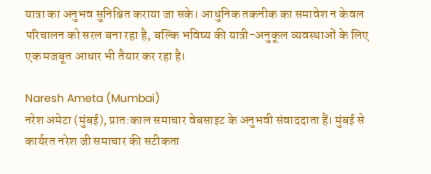यात्रा का अनुभव सुनिश्चित कराया जा सके। आधुनिक तकनीक का समावेश न केवल परिचालन को सरल बना रहा है, बल्कि भविष्य की यात्री-अनुकूल व्यवस्थाओं के लिए एक मजबूत आधार भी तैयार कर रहा है।

Naresh Ameta (Mumbai)
नरेश अमेटा (मुंबई), प्रात:काल समाचार वेबसाइट के अनुभवी संवाददाता हैं। मुंबई से कार्यरत नरेश जी समाचार की सटीकता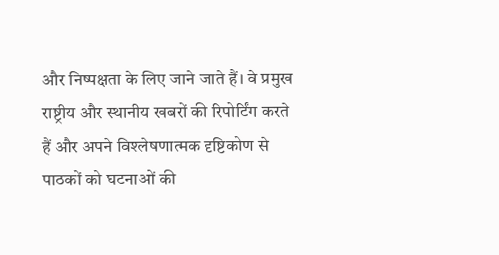और निष्पक्षता के लिए जाने जाते हैं। वे प्रमुख राष्ट्रीय और स्थानीय खबरों की रिपोर्टिंग करते हैं और अपने विश्लेषणात्मक दृष्टिकोण से पाठकों को घटनाओं की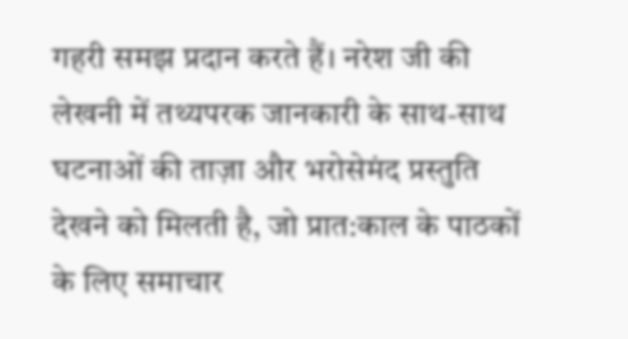गहरी समझ प्रदान करते हैं। नरेश जी की लेखनी में तथ्यपरक जानकारी के साथ-साथ घटनाओं की ताज़ा और भरोसेमंद प्रस्तुति देखने को मिलती है, जो प्रात:काल के पाठकों के लिए समाचार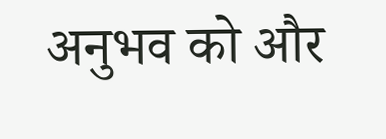अनुभव को और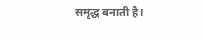समृद्ध बनाती है।